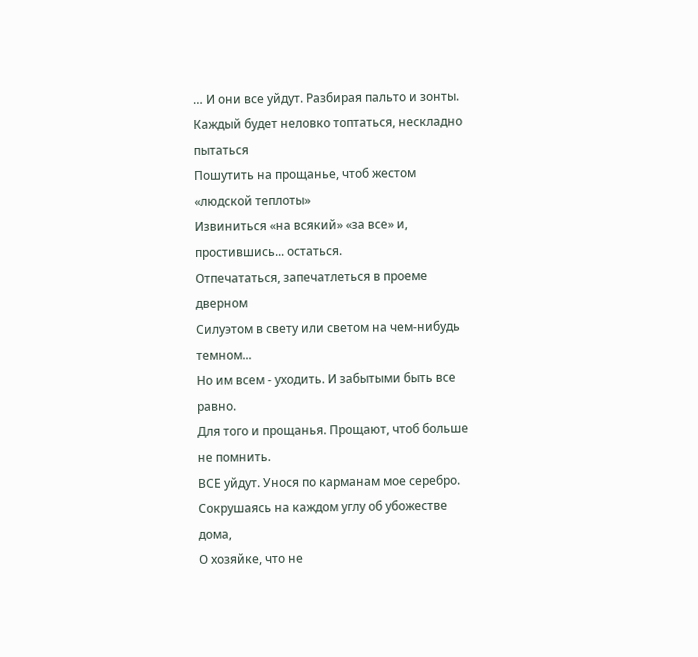… И они все уйдут. Разбирая пальто и зонты.
Каждый будет неловко топтаться, нескладно пытаться
Пошутить на прощанье, чтоб жестом «людской теплоты»
Извиниться «на всякий» «за все» и, простившись... остаться.
Отпечататься, запечатлеться в проеме дверном
Силуэтом в свету или светом на чем-нибудь темном...
Но им всем - уходить. И забытыми быть все равно.
Для того и прощанья. Прощают, чтоб больше не помнить.
ВСЕ уйдут. Унося по карманам мое серебро.
Сокрушаясь на каждом углу об убожестве дома,
О хозяйке, что не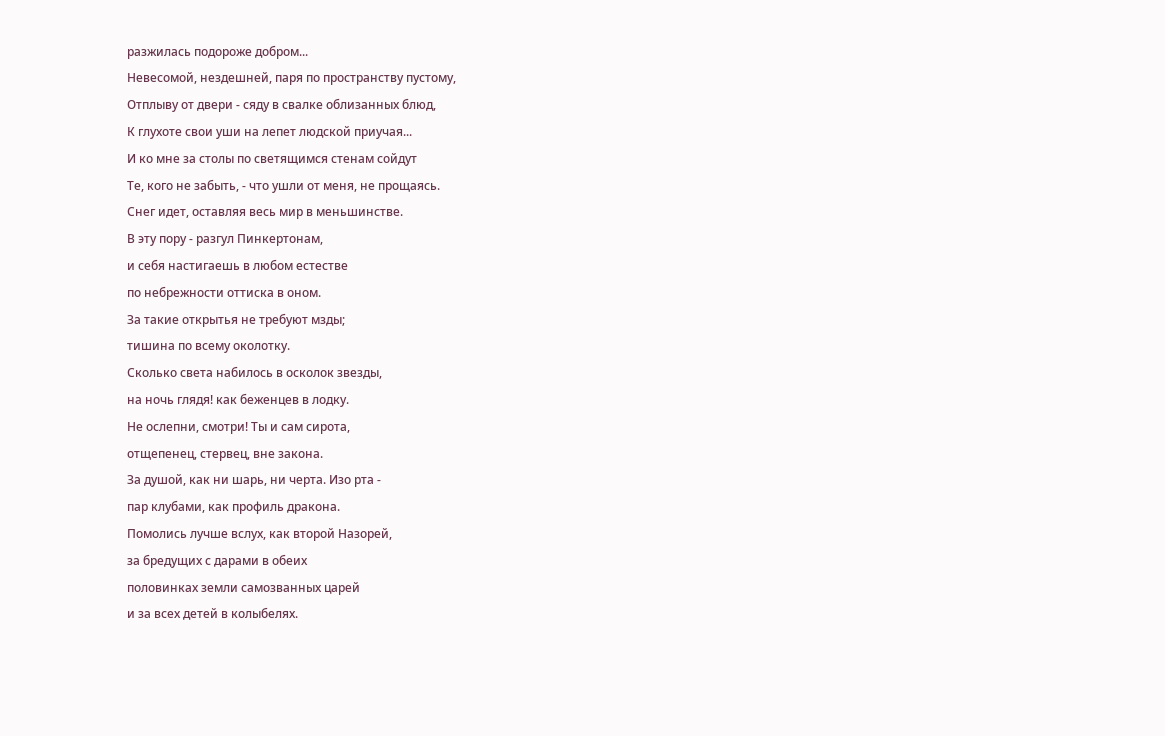разжилась подороже добром...
Невесомой, нездешней, паря по пространству пустому,
Отплыву от двери - сяду в свалке облизанных блюд,
К глухоте свои уши на лепет людской приучая...
И ко мне за столы по светящимся стенам сойдут
Те, кого не забыть, - что ушли от меня, не прощаясь.
Снег идет, оставляя весь мир в меньшинстве.
В эту пору - разгул Пинкертонам,
и себя настигаешь в любом естестве
по небрежности оттиска в оном.
За такие открытья не требуют мзды;
тишина по всему околотку.
Сколько света набилось в осколок звезды,
на ночь глядя! как беженцев в лодку.
Не ослепни, смотри! Ты и сам сирота,
отщепенец, стервец, вне закона.
За душой, как ни шарь, ни черта. Изо рта -
пар клубами, как профиль дракона.
Помолись лучше вслух, как второй Назорей,
за бредущих с дарами в обеих
половинках земли самозванных царей
и за всех детей в колыбелях.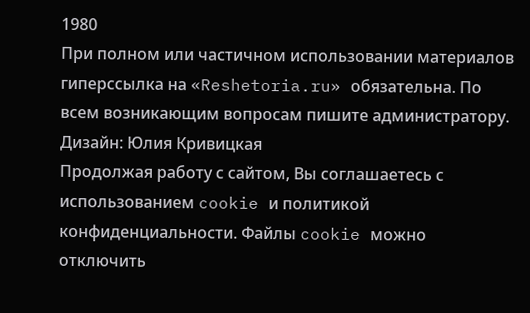1980
При полном или частичном использовании материалов гиперссылка на «Reshetoria.ru» обязательна. По всем возникающим вопросам пишите администратору.
Дизайн: Юлия Кривицкая
Продолжая работу с сайтом, Вы соглашаетесь с использованием cookie и политикой конфиденциальности. Файлы cookie можно отключить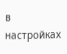в настройках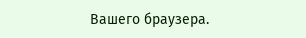Вашего браузера.